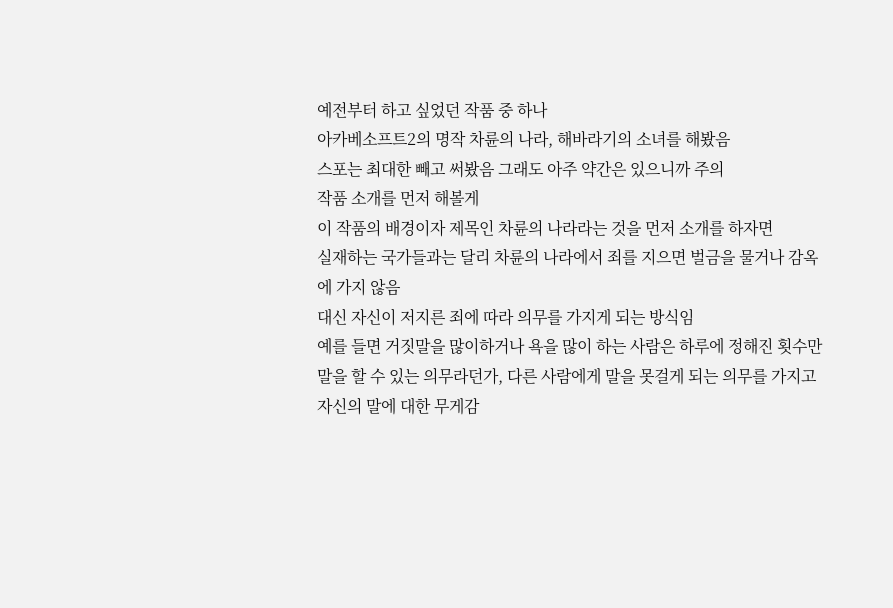예전부터 하고 싶었던 작품 중 하나
아카베소프트2의 명작 차륜의 나라, 해바라기의 소녀를 해봤음
스포는 최대한 빼고 써봤음 그래도 아주 약간은 있으니까 주의
작품 소개를 먼저 해볼게
이 작품의 배경이자 제목인 차륜의 나라라는 것을 먼저 소개를 하자면
실재하는 국가들과는 달리 차륜의 나라에서 죄를 지으면 벌금을 물거나 감옥에 가지 않음
대신 자신이 저지른 죄에 따라 의무를 가지게 되는 방식임
예를 들면 거짓말을 많이하거나 욕을 많이 하는 사람은 하루에 정해진 횟수만 말을 할 수 있는 의무라던가, 다른 사람에게 말을 못걸게 되는 의무를 가지고
자신의 말에 대한 무게감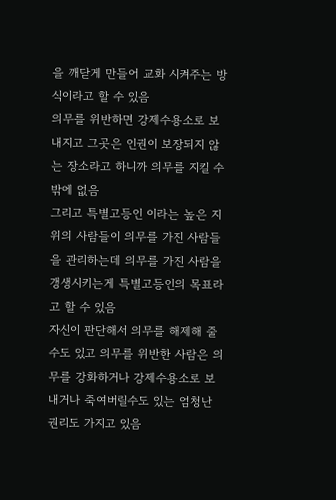을 깨닫게 만들어 교화 시켜주는 방식이라고 할 수 있음
의무를 위반하면 강제수용소로 보내지고 그곳은 인권이 보장되지 않는 장소라고 하니까 의무를 지킬 수 밖에 없음
그리고 특별고등인 이라는 높은 지위의 사람들이 의무를 가진 사람들을 관리하는데 의무를 가진 사람을 갱생시키는게 특별고등인의 목표라고 할 수 있음
자신이 판단해서 의무를 해제해 줄 수도 있고 의무를 위반한 사람은 의무를 강화하거나 강제수용소로 보내거나 죽여버릴수도 있는 엄청난 권리도 가지고 있음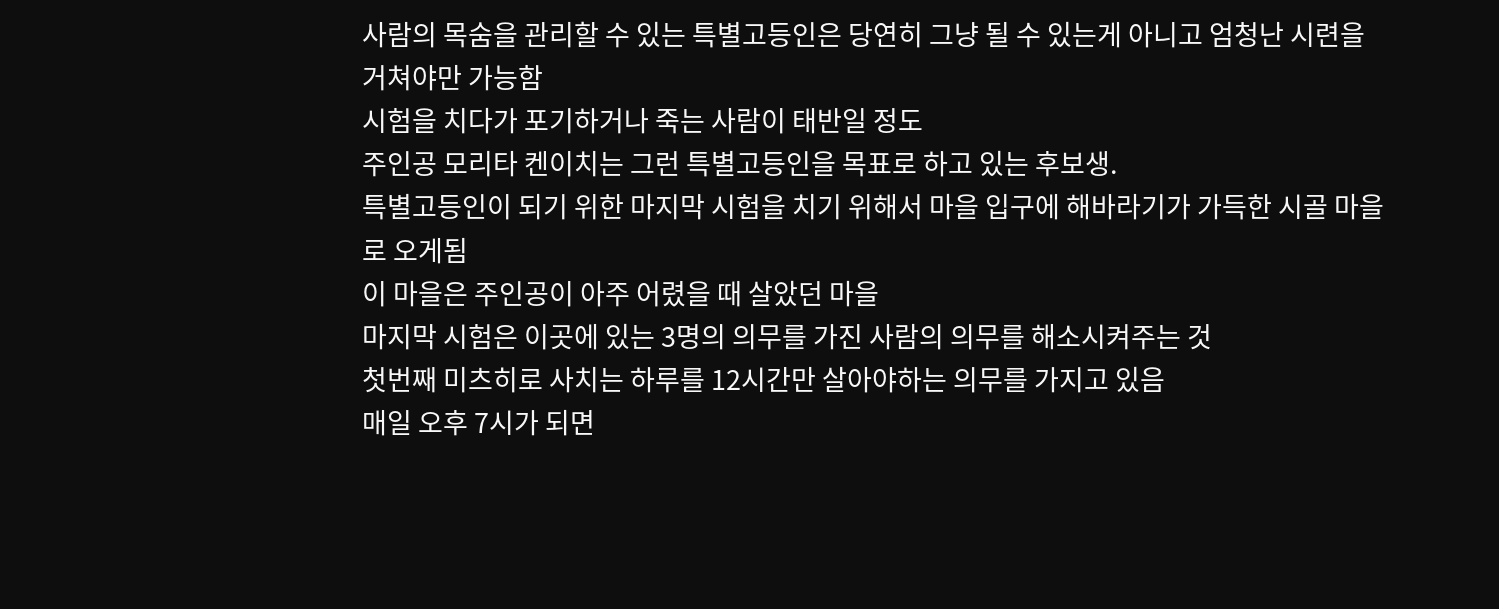사람의 목숨을 관리할 수 있는 특별고등인은 당연히 그냥 될 수 있는게 아니고 엄청난 시련을 거쳐야만 가능함
시험을 치다가 포기하거나 죽는 사람이 태반일 정도
주인공 모리타 켄이치는 그런 특별고등인을 목표로 하고 있는 후보생.
특별고등인이 되기 위한 마지막 시험을 치기 위해서 마을 입구에 해바라기가 가득한 시골 마을로 오게됨
이 마을은 주인공이 아주 어렸을 때 살았던 마을
마지막 시험은 이곳에 있는 3명의 의무를 가진 사람의 의무를 해소시켜주는 것
첫번째 미츠히로 사치는 하루를 12시간만 살아야하는 의무를 가지고 있음
매일 오후 7시가 되면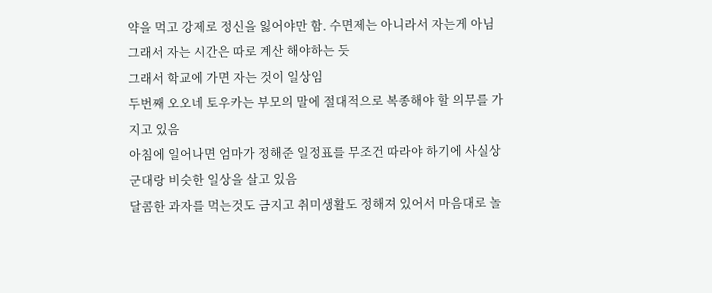약을 먹고 강제로 정신을 잃어야만 함. 수면제는 아니라서 자는게 아님 그래서 자는 시간은 따로 계산 해야하는 듯
그래서 학교에 가면 자는 것이 일상임
두번째 오오네 토우카는 부모의 말에 절대적으로 복종해야 할 의무를 가지고 있음
아침에 일어나면 엄마가 정해준 일정표를 무조건 따라야 하기에 사실상 군대랑 비슷한 일상을 살고 있음
달콤한 과자를 먹는것도 금지고 취미생활도 정해져 있어서 마음대로 놀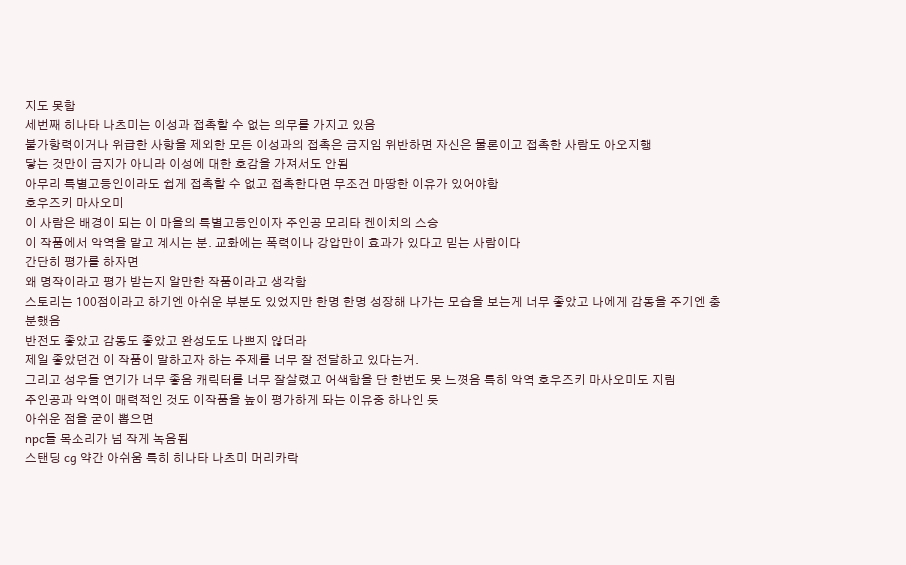지도 못함
세번째 히나타 나츠미는 이성과 접촉할 수 없는 의무를 가지고 있음
불가항력이거나 위급한 사항을 제외한 모든 이성과의 접촉은 금지임 위반하면 자신은 물론이고 접촉한 사람도 아오지행
닿는 것만이 금지가 아니라 이성에 대한 호감을 가져서도 안됨
아무리 특별고등인이라도 쉽게 접촉할 수 없고 접촉한다면 무조건 마땅한 이유가 있어야함
호우즈키 마사오미
이 사람은 배경이 되는 이 마을의 특별고등인이자 주인공 모리타 켄이치의 스승
이 작품에서 악역을 맡고 계시는 분. 교화에는 폭력이나 강압만이 효과가 있다고 믿는 사람이다
간단히 평가를 하자면
왜 명작이라고 평가 받는지 알만한 작품이라고 생각함
스토리는 100점이라고 하기엔 아쉬운 부분도 있었지만 한명 한명 성장해 나가는 모습을 보는게 너무 좋았고 나에게 감동을 주기엔 충분했음
반전도 좋았고 감동도 좋았고 완성도도 나쁘지 않더라
제일 좋았던건 이 작품이 말하고자 하는 주제를 너무 잘 전달하고 있다는거.
그리고 성우들 연기가 너무 좋음 캐릭터를 너무 잘살렸고 어색함을 단 한번도 못 느꼇음 특히 악역 호우즈키 마사오미도 지림
주인공과 악역이 매력적인 것도 이작품을 높이 평가하게 돠는 이유중 하나인 듯
아쉬운 점을 굳이 뽑으면
npc들 목소리가 넘 작게 녹음됨
스탠딩 cg 약간 아쉬움 특히 히나타 나츠미 머리카락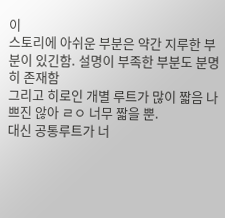이
스토리에 아쉬운 부분은 약간 지루한 부분이 있긴함. 설명이 부족한 부분도 분명히 존재함
그리고 히로인 개별 루트가 많이 짧음 나쁘진 않아 ㄹㅇ 너무 짧을 뿐.
대신 공통루트가 너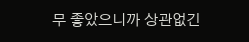무 좋았으니까 상관없긴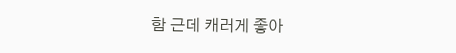함 근데 캐러게 좋아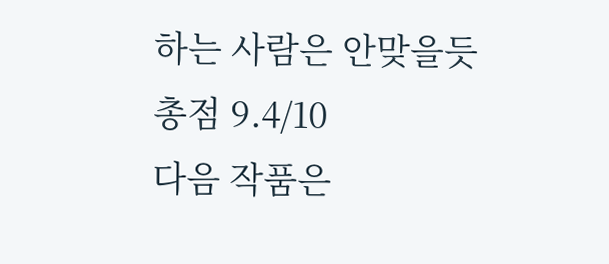하는 사람은 안맞을듯
총점 9.4/10
다음 작품은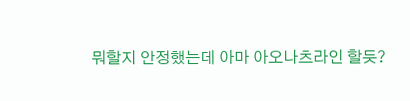뭐할지 안정했는데 아마 아오나츠라인 할듯?